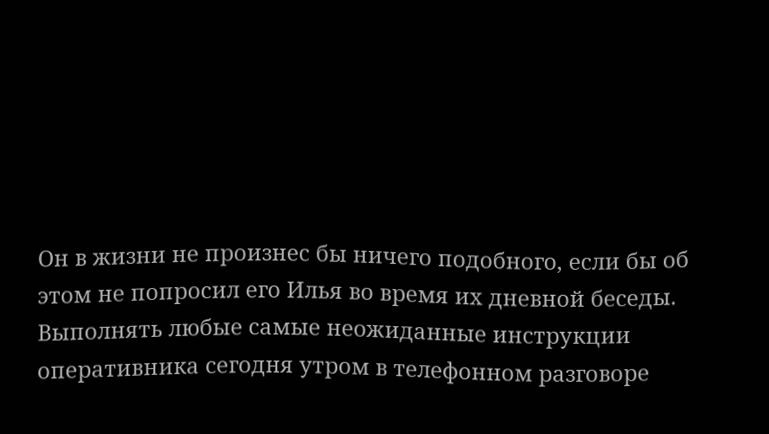Он в жизни не произнес бы ничего подобного, если бы об этом не попросил его Илья во время их дневной беседы. Выполнять любые самые неожиданные инструкции оперативника сегодня утром в телефонном разговоре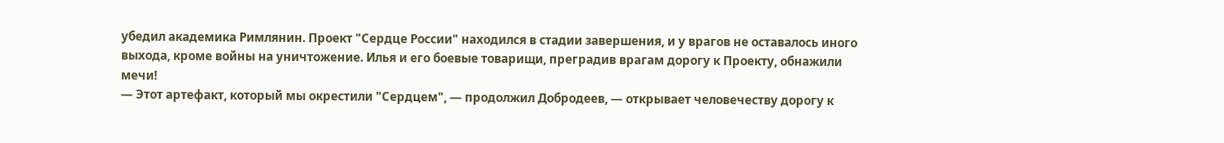убедил академика Римлянин. Проект "Сердце России" находился в стадии завершения, и у врагов не оставалось иного выхода, кроме войны на уничтожение. Илья и его боевые товарищи, преградив врагам дорогу к Проекту, обнажили мечи!
— Этот артефакт, который мы окрестили "Сердцем", — продолжил Добродеев, — открывает человечеству дорогу к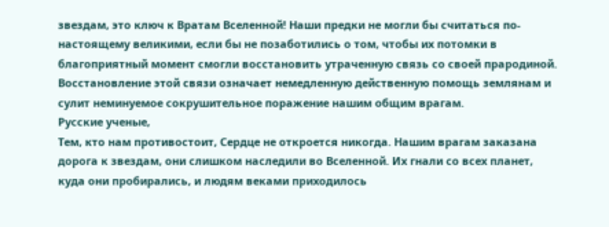звездам, это ключ к Вратам Вселенной! Наши предки не могли бы считаться по-настоящему великими, если бы не позаботились о том, чтобы их потомки в благоприятный момент смогли восстановить утраченную связь со своей прародиной. Восстановление этой связи означает немедленную действенную помощь землянам и сулит неминуемое сокрушительное поражение нашим общим врагам.
Русские ученые,
Тем, кто нам противостоит, Сердце не откроется никогда. Нашим врагам заказана дорога к звездам, они слишком наследили во Вселенной. Их гнали со всех планет, куда они пробирались, и людям веками приходилось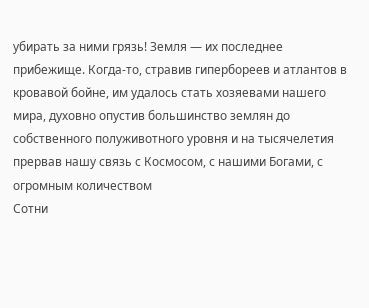убирать за ними грязь! Земля — их последнее прибежище. Когда-то, стравив гипербореев и атлантов в кровавой бойне, им удалось стать хозяевами нашего мира, духовно опустив большинство землян до собственного полуживотного уровня и на тысячелетия прервав нашу связь с Космосом, с нашими Богами, с огромным количеством
Сотни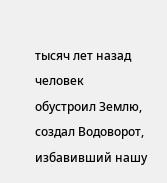тысяч лет назад человек обустроил Землю, создал Водоворот, избавивший нашу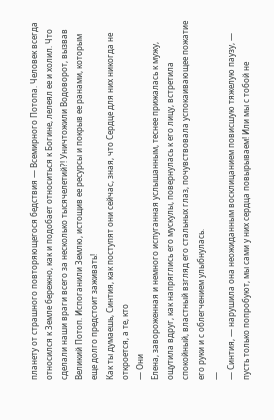планету от страшного повторяющегося бедствия — Всемирного Потопа. Человек всегда относился к Земле бережно, как и подобает относиться к Богине, лелеял ее и холил. Что сделали наши враги всего за несколько тысячелетий?! Уничтожили Водоворот, вызвав Великий Потоп. Испоганили Землю, истощив ее ресурсы и покрыв ее ранами, которым еще долго предстоит заживать!
Как ты думаешь, Синтия, как поступят они сейчас, зная, что Сердце для них никогда не откроется, а те, кто
— Они
Елена, завороженная и немного испуганная услышанным, теснее прижалась к мужу, ощутила вдруг, как напряглись его мускулы, повернулась к его лицу, встретила спокойный, властный взгляд его стальных глаз, почувствовала успокаивающее пожатие его руки и с облегчением улыбнулась.
—
— Синтия, — нарушила она неожиданным восклицанием повисшую тяжелую паузу, — пусть только попробуют, мы сами у них сердца повырываем! Или мы с тобой не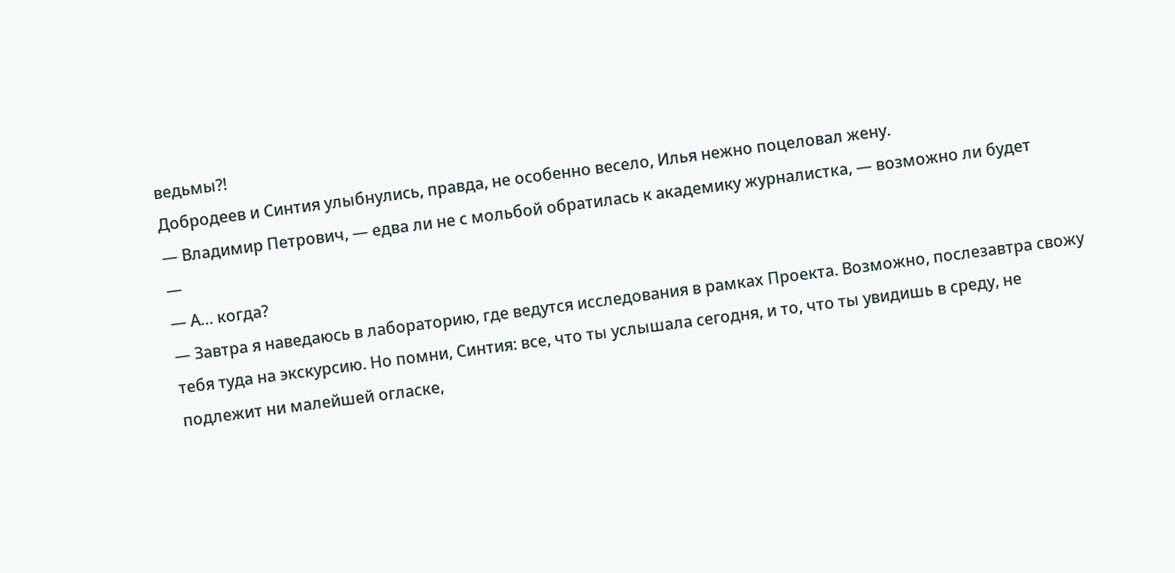ведьмы?!
Добродеев и Синтия улыбнулись, правда, не особенно весело, Илья нежно поцеловал жену.
— Владимир Петрович, — едва ли не с мольбой обратилась к академику журналистка, — возможно ли будет
—
— А… когда?
— Завтра я наведаюсь в лабораторию, где ведутся исследования в рамках Проекта. Возможно, послезавтра свожу тебя туда на экскурсию. Но помни, Синтия: все, что ты услышала сегодня, и то, что ты увидишь в среду, не подлежит ни малейшей огласке,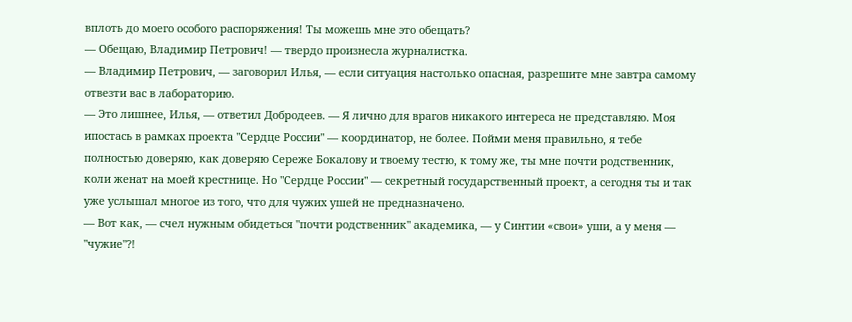вплоть до моего особого распоряжения! Ты можешь мне это обещать?
— Обещаю, Владимир Петрович! — твердо произнесла журналистка.
— Владимир Петрович, — заговорил Илья, — если ситуация настолько опасная, разрешите мне завтра самому отвезти вас в лабораторию.
— Это лишнее, Илья, — ответил Добродеев. — Я лично для врагов никакого интереса не представляю. Моя ипостась в рамках проекта "Сердце России" — координатор, не более. Пойми меня правильно, я тебе полностью доверяю, как доверяю Сереже Бокалову и твоему тестю, к тому же, ты мне почти родственник, коли женат на моей крестнице. Но "Сердце России" — секретный государственный проект, а сегодня ты и так уже услышал многое из того, что для чужих ушей не предназначено.
— Вот как, — счел нужным обидеться "почти родственник" академика, — у Синтии «свои» уши, а у меня — "чужие"?!